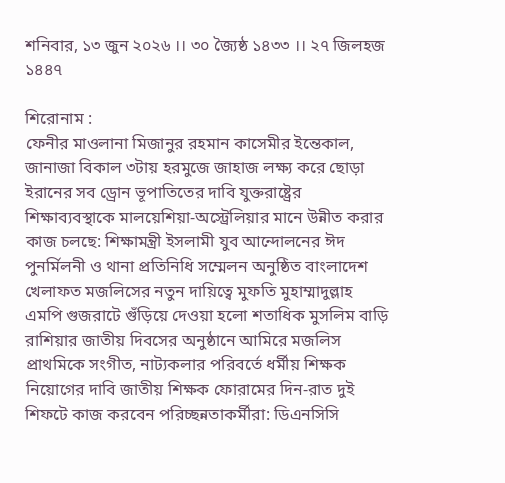শনিবার, ১৩ জুন ২০২৬ ।। ৩০ জ্যৈষ্ঠ ১৪৩৩ ।। ২৭ জিলহজ ১৪৪৭

শিরোনাম :
ফেনীর মাওলানা মিজানুর রহমান কাসেমীর ইন্তেকাল, জানাজা বিকাল ৩টায় হরমুজে জাহাজ লক্ষ্য করে ছোড়া ইরানের সব ড্রোন ভূপাতিতের দাবি যুক্তরাষ্ট্রের শিক্ষাব্যবস্থাকে মালয়েশিয়া-অস্ট্রেলিয়ার মানে উন্নীত করার কাজ চলছে: শিক্ষামন্ত্রী ইসলামী যুব আন্দোলনের ঈদ পুনর্মিলনী ও থানা প্রতিনিধি সম্মেলন অনুষ্ঠিত বাংলাদেশ খেলাফত মজলিসের নতুন দায়িত্বে মুফতি মুহাম্মাদুল্লাহ এমপি গুজরাটে গুঁড়িয়ে দেওয়া হলো শতাধিক মুসলিম বাড়ি রাশিয়ার জাতীয় দিবসের অনুষ্ঠানে আমিরে মজলিস প্রাথমিকে সংগীত, নাট্যকলার পরিবর্তে ধর্মীয় শিক্ষক নিয়োগের দাবি জাতীয় শিক্ষক ফোরামের দিন-রাত দুই শিফটে কাজ করবেন পরিচ্ছন্নতাকর্মীরা: ডিএনসিসি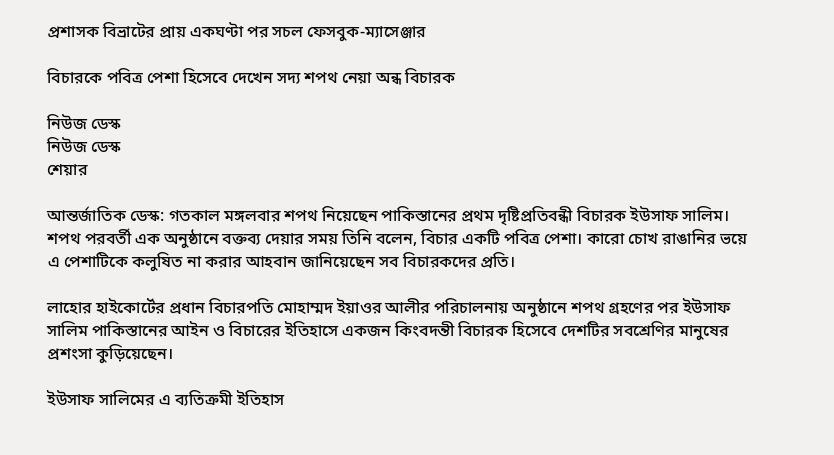প্রশাসক বিভ্রাটের প্রায় একঘণ্টা পর সচল ফেসবুক-ম্যাসেঞ্জার

বিচারকে পবিত্র পেশা হিসেবে দেখেন সদ্য শপথ নেয়া অন্ধ বিচারক

নিউজ ডেস্ক
নিউজ ডেস্ক
শেয়ার

আন্তর্জাতিক ডেস্ক: গতকাল মঙ্গলবার শপথ নিয়েছেন পাকিস্তানের প্রথম দৃষ্টিপ্রতিবন্ধী বিচারক ইউসাফ সালিম। শপথ পরবর্তী এক অনুষ্ঠানে বক্তব্য দেয়ার সময় তিনি বলেন, বিচার একটি পবিত্র পেশা। কারো চোখ রাঙানির ভয়ে এ পেশাটিকে কলুষিত না করার আহবান জানিয়েছেন সব বিচারকদের প্রতি।

লাহোর হাইকোর্টের প্রধান বিচারপতি মোহাম্মদ ইয়াওর আলীর পরিচালনায় অনুষ্ঠানে শপথ গ্রহণের পর ইউসাফ সালিম পাকিস্তানের আইন ও বিচারের ইতিহাসে একজন কিংবদন্তী বিচারক হিসেবে দেশটির সবশ্রেণির মানুষের প্রশংসা কুড়িয়েছেন।

ইউসাফ সালিমের এ ব্যতিক্রমী ইতিহাস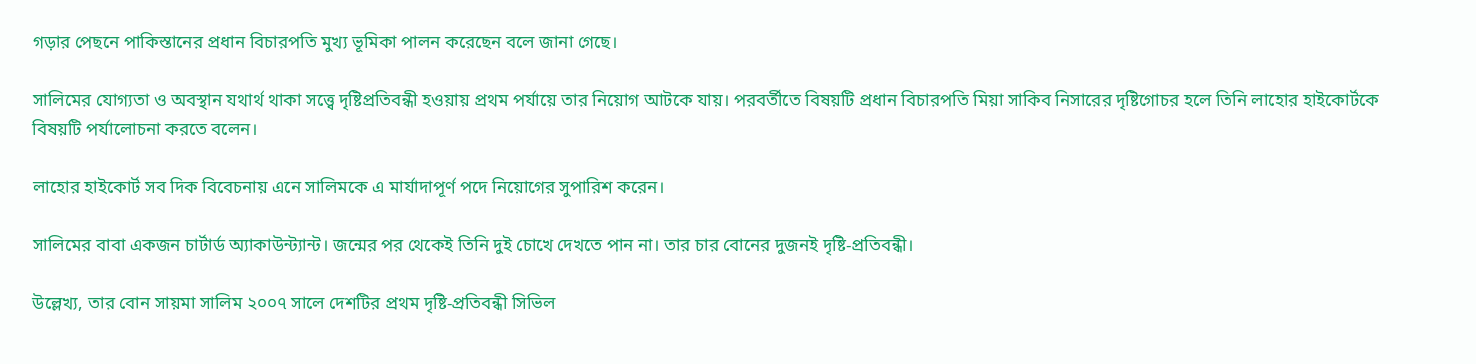গড়ার পেছনে পাকিস্তানের প্রধান বিচারপতি মুখ্য ভূমিকা পালন করেছেন বলে জানা গেছে।

সালিমের যোগ্যতা ও অবস্থান যথার্থ থাকা সত্ত্বে দৃষ্টিপ্রতিবন্ধী হওয়ায় প্রথম পর্যায়ে তার নিয়োগ আটকে যায়। পরবর্তীতে বিষয়টি প্রধান বিচারপতি মিয়া সাকিব নিসারের দৃষ্টিগোচর হলে তিনি লাহোর হাইকোর্টকে বিষয়টি পর্যালোচনা করতে বলেন।

লাহোর হাইকোর্ট সব দিক বিবেচনায় এনে সালিমকে এ মার্যাদাপূর্ণ পদে নিয়োগের সুপারিশ করেন।

সালিমের বাবা একজন চার্টার্ড অ্যাকাউন্ট্যান্ট। জন্মের পর থেকেই তিনি দুই চোখে দেখতে পান না। তার চার বোনের দুজনই দৃষ্টি-প্রতিবন্ধী।

উল্লেখ্য, তার বোন সায়মা সালিম ২০০৭ সালে দেশটির প্রথম দৃষ্টি-প্রতিবন্ধী সিভিল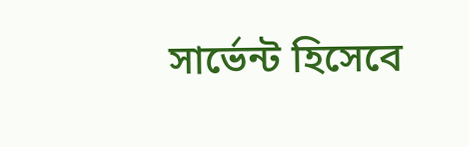সার্ভেন্ট হিসেবে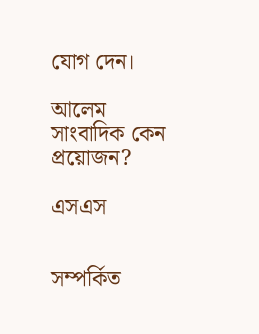যোগ দেন।

আলেম সাংবাদিক কেন প্রয়োজন?

এসএস


সম্পর্কিত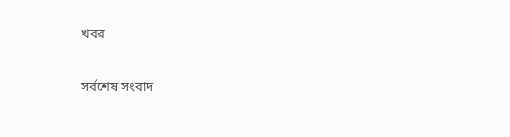খবর

সর্বশেষ সংবাদ